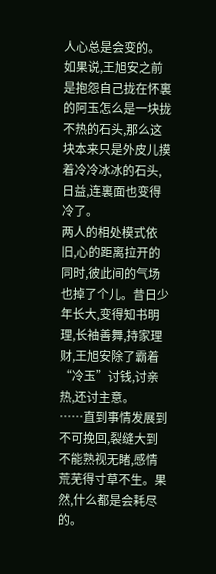人心总是会变的。
如果说,王旭安之前是抱怨自己拢在怀裏的阿玉怎么是一块拢不热的石头,那么这块本来只是外皮儿摸着冷冷冰冰的石头,日益,连裏面也变得冷了。
两人的相处模式依旧,心的距离拉开的同时,彼此间的气场也掉了个儿。昔日少年长大,变得知书明理,长袖善舞,持家理财,王旭安除了霸着“冷玉”讨钱,讨亲热,还讨主意。
……直到事情发展到不可挽回,裂缝大到不能熟视无睹,感情荒芜得寸草不生。果然,什么都是会耗尽的。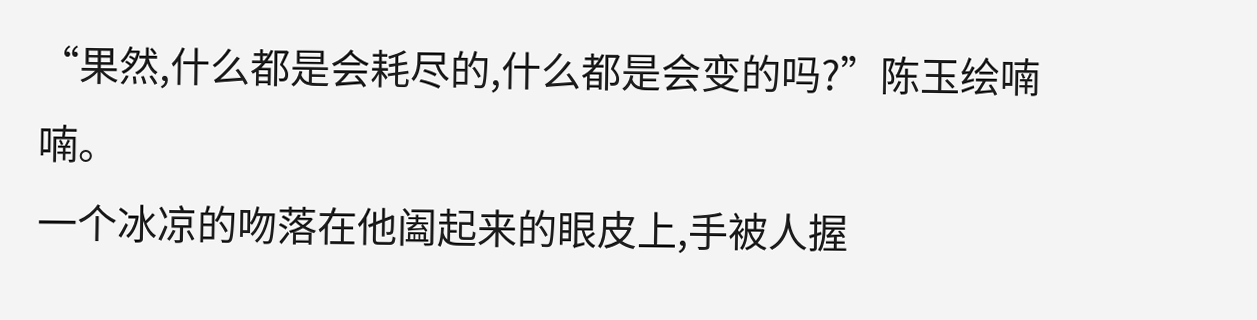“果然,什么都是会耗尽的,什么都是会变的吗?”陈玉绘喃喃。
一个冰凉的吻落在他阖起来的眼皮上,手被人握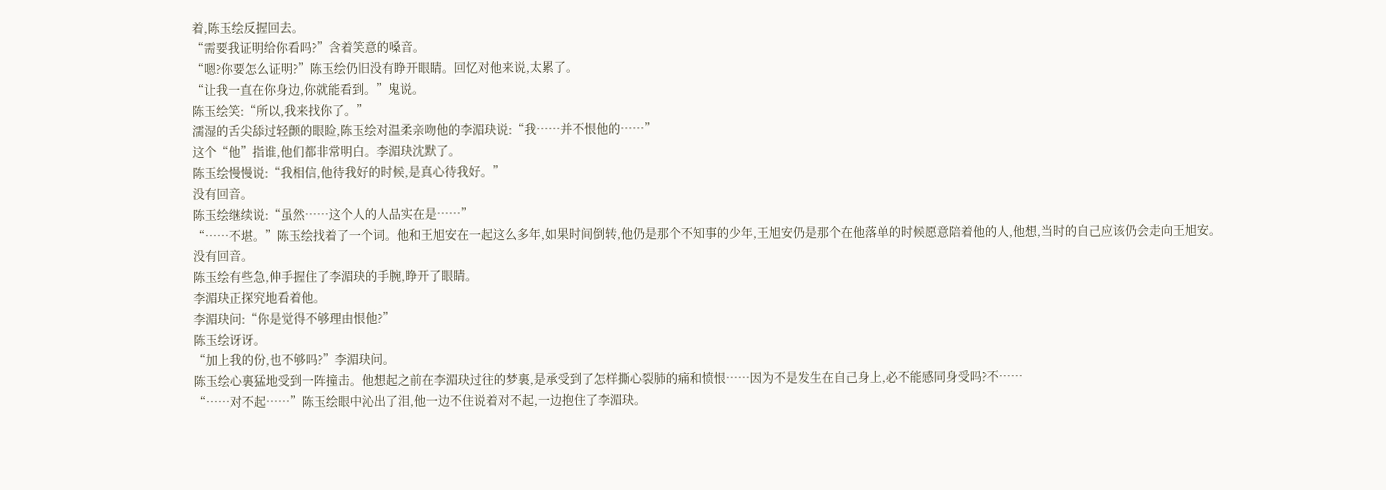着,陈玉绘反握回去。
“需要我证明给你看吗?”含着笑意的嗓音。
“嗯?你要怎么证明?”陈玉绘仍旧没有睁开眼睛。回忆对他来说,太累了。
“让我一直在你身边,你就能看到。”鬼说。
陈玉绘笑:“所以,我来找你了。”
濡湿的舌尖舔过轻颤的眼睑,陈玉绘对温柔亲吻他的李湄玦说:“我……并不恨他的……”
这个“他”指谁,他们都非常明白。李湄玦沈默了。
陈玉绘慢慢说:“我相信,他待我好的时候,是真心待我好。”
没有回音。
陈玉绘继续说:“虽然……这个人的人品实在是……”
“……不堪。”陈玉绘找着了一个词。他和王旭安在一起这么多年,如果时间倒转,他仍是那个不知事的少年,王旭安仍是那个在他落单的时候愿意陪着他的人,他想,当时的自己应该仍会走向王旭安。
没有回音。
陈玉绘有些急,伸手握住了李湄玦的手腕,睁开了眼睛。
李湄玦正探究地看着他。
李湄玦问:“你是觉得不够理由恨他?”
陈玉绘讶讶。
“加上我的份,也不够吗?”李湄玦问。
陈玉绘心裏猛地受到一阵撞击。他想起之前在李湄玦过往的梦裏,是承受到了怎样撕心裂肺的痛和愤恨……因为不是发生在自己身上,必不能感同身受吗?不……
“……对不起……”陈玉绘眼中沁出了泪,他一边不住说着对不起,一边抱住了李湄玦。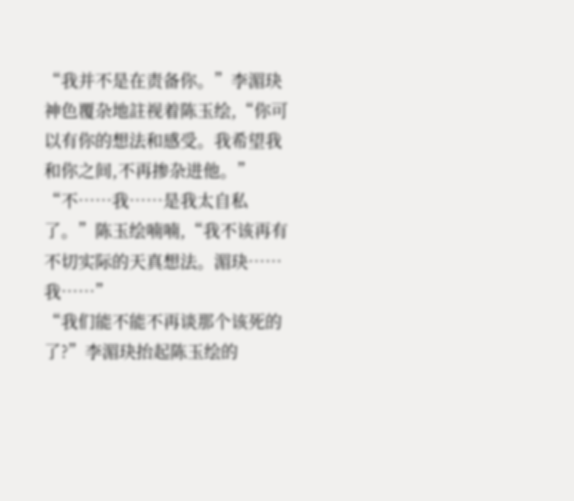“我并不是在责备你。”李湄玦神色覆杂地註视着陈玉绘,“你可以有你的想法和感受。我希望我和你之间,不再掺杂进他。”
“不……我……是我太自私了。”陈玉绘喃喃,“我不该再有不切实际的天真想法。湄玦……我……”
“我们能不能不再谈那个该死的了?”李湄玦抬起陈玉绘的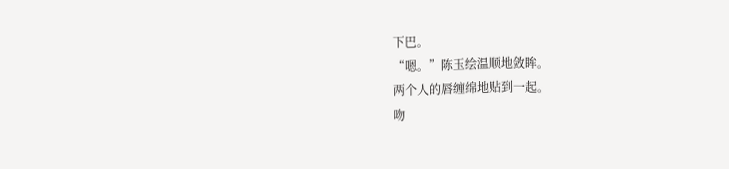下巴。
“嗯。”陈玉绘温顺地敛眸。
两个人的唇缠绵地贴到一起。
吻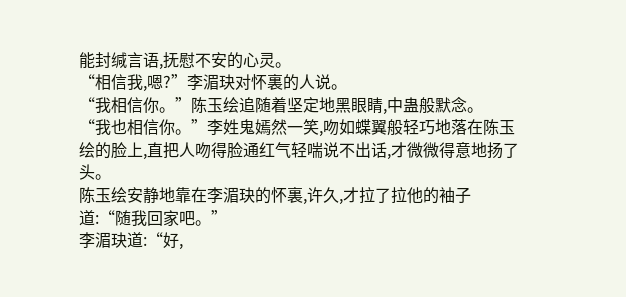能封缄言语,抚慰不安的心灵。
“相信我,嗯?”李湄玦对怀裏的人说。
“我相信你。”陈玉绘追随着坚定地黑眼睛,中蛊般默念。
“我也相信你。”李姓鬼嫣然一笑,吻如蝶翼般轻巧地落在陈玉绘的脸上,直把人吻得脸通红气轻喘说不出话,才微微得意地扬了头。
陈玉绘安静地靠在李湄玦的怀裏,许久,才拉了拉他的袖子道:“随我回家吧。”
李湄玦道:“好,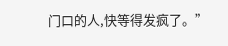门口的人,快等得发疯了。”